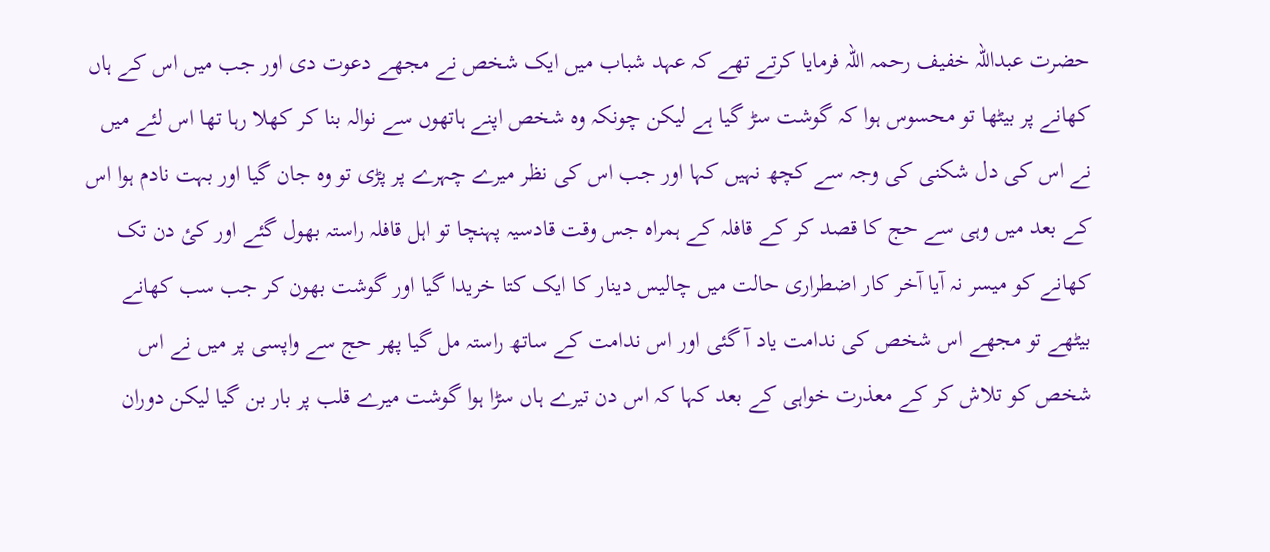حضرت عبداللہ خفیف رحمہ اللہ فرمایا کرتے تھے کہ عہد شباب میں ایک شخص نے مجھے دعوت دی اور جب میں اس کے ہاں کھانے پر بیٹھا تو محسوس ہوا کہ گوشت سڑ گیا ہے لیکن چونکہ وہ شخص اپنے ہاتھوں سے نوالہ بنا کر کھلا رہا تھا اس لئے میں نے اس کی دل شکنی کی وجہ سے کچھ نہیں کہا اور جب اس کی نظر میرے چہرے پر پڑی تو وہ جان گیا اور بہت نادم ہوا اس کے بعد میں وہی سے حج کا قصد کر کے قافلہ کے ہمراہ جس وقت قادسیہ پہنچا تو اہل قافلہ راستہ بھول گئے اور کئ دن تک کھانے کو میسر نہ آیا آخر کار اضطراری حالت میں چالیس دینار کا ایک کتا خریدا گیا اور گوشت بھون کر جب سب کھانے بیٹھے تو مجھے اس شخص کی ندامت یاد آ گئی اور اس ندامت کے ساتھ راستہ مل گیا پھر حج سے واپسی پر میں نے اس شخص کو تلاش کر کے معذرت خواہی کے بعد کہا کہ اس دن تیرے ہاں سڑا ہوا گوشت میرے قلب پر بار بن گیا لیکن دوران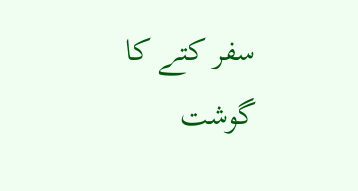سفر کتے کا گوشت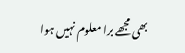بھی مجھے برا معلوم نہیں ہوا